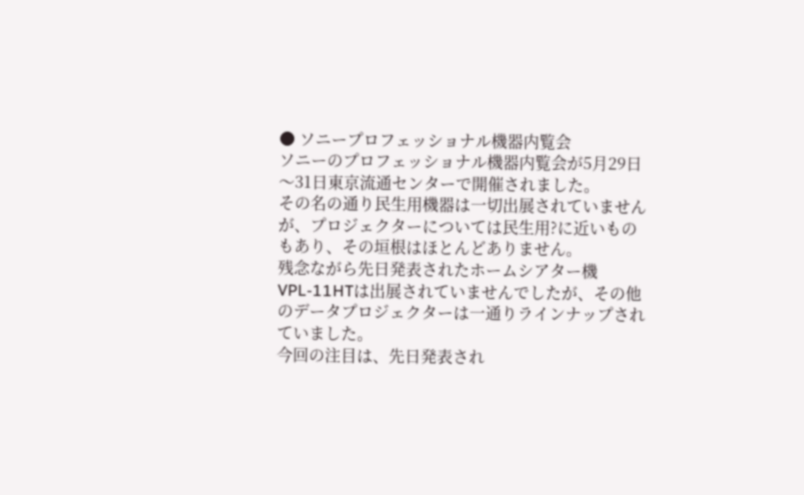● ソニープロフェッショナル機器内覧会
ソニーのプロフェッショナル機器内覧会が5月29日〜31日東京流通センターで開催されました。
その名の通り民生用機器は一切出展されていませんが、プロジェクターについては民生用?に近いものもあり、その垣根はほとんどありません。
残念ながら先日発表されたホームシアター機VPL-11HTは出展されていませんでしたが、その他のデータプロジェクターは一通りラインナップされていました。
今回の注目は、先日発表され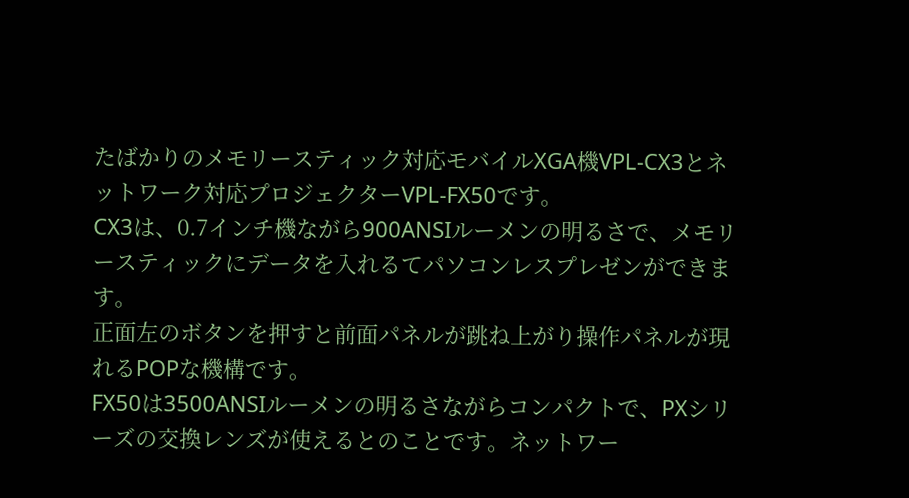たばかりのメモリースティック対応モバイルXGA機VPL-CX3とネットワーク対応プロジェクターVPL-FX50です。
CX3は、0.7インチ機ながら900ANSIルーメンの明るさで、メモリースティックにデータを入れるてパソコンレスプレゼンができます。
正面左のボタンを押すと前面パネルが跳ね上がり操作パネルが現れるPOPな機構です。
FX50は3500ANSIルーメンの明るさながらコンパクトで、PXシリーズの交換レンズが使えるとのことです。ネットワー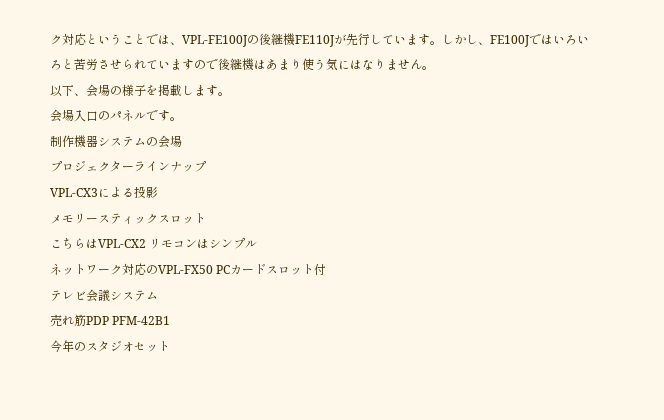ク対応ということでは、VPL-FE100Jの後継機FE110Jが先行しています。しかし、FE100Jではいろいろと苦労させられていますので後継機はあまり使う気にはなりません。
以下、会場の様子を掲載します。
会場入口のパネルです。
制作機器システムの会場
プロジェクターラインナップ
VPL-CX3による投影
メモリースティックスロット
こちらはVPL-CX2 リモコンはシンプル
ネットワーク対応のVPL-FX50 PCカードスロット付
テレビ会議システム
売れ筋PDP PFM-42B1
今年のスタジオセット